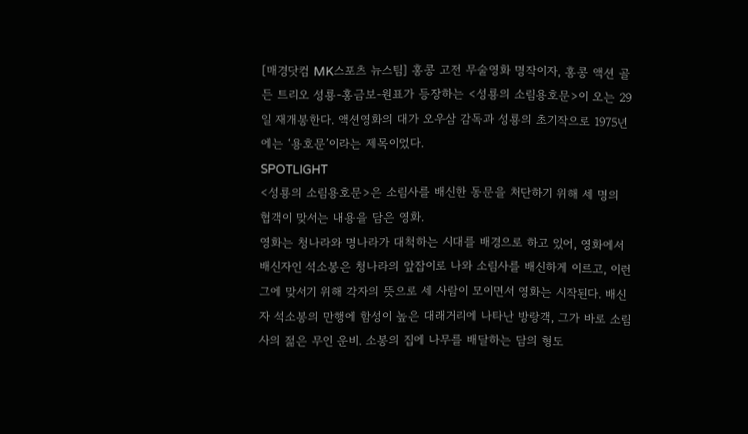[매경닷컴 MK스포츠 뉴스팀] 홍콩 고전 무술영화 명작이자, 홍콩 액션 골든 트리오 성룡-홍금보-원표가 등장하는 <성룡의 소림용호문>이 오는 29일 재개봉한다. 액션영화의 대가 오우삼 감독과 성룡의 초기작으로 1975년에는 ‘용호문’이라는 제목이었다.
SPOTLIGHT
<성룡의 소림용호문>은 소림사를 배신한 동문을 처단하기 위해 세 명의 협객이 맞서는 내용을 담은 영화.
영화는 청나라와 명나라가 대척하는 시대를 배경으로 하고 있어, 영화에서 배신자인 석소봉은 청나라의 앞잡이로 나와 소림사를 배신하게 이르고, 이런 그에 맞서기 위해 각자의 뜻으로 세 사람이 모이면서 영화는 시작된다. 배신자 석소봉의 만행에 함성이 높은 대래거리에 나타난 방랑객, 그가 바로 소림사의 젊은 무인 운비. 소봉의 집에 나무를 배달하는 담의 형도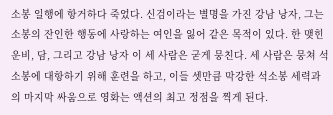소봉 일행에 항거하다 죽었다. 신검이라는 별명을 가진 강남 낭자, 그는 소봉의 잔인한 행동에 사랑하는 여인을 잃어 같은 목적이 있다. 한 맺힌 운비, 담, 그리고 강남 낭자 이 세 사람은 굳게 뭉친다. 세 사람은 뭉쳐 석소봉에 대항하기 위해 훈련을 하고, 이들 셋만큼 막강한 석소봉 세력과의 마지막 싸움으로 영화는 액션의 최고 정점을 찍게 된다.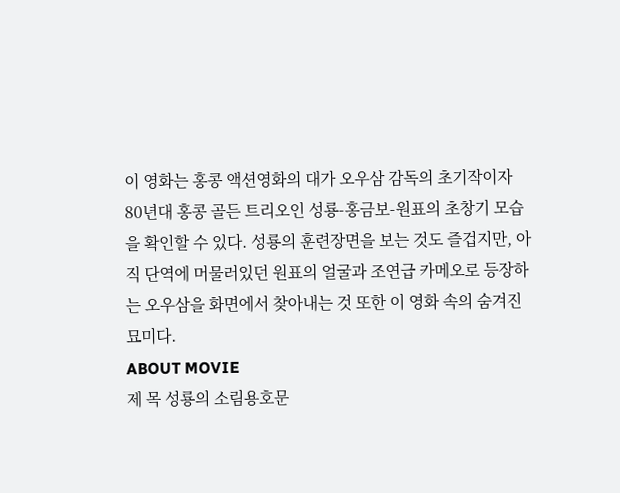이 영화는 홍콩 액션영화의 대가 오우삼 감독의 초기작이자 80년대 홍콩 골든 트리오인 성룡-홍금보-원표의 초창기 모습을 확인할 수 있다. 성룡의 훈련장면을 보는 것도 즐겁지만, 아직 단역에 머물러있던 원표의 얼굴과 조연급 카메오로 등장하는 오우삼을 화면에서 찾아내는 것 또한 이 영화 속의 숨겨진 묘미다.
ABOUT MOVIE
제 목 성룡의 소림용호문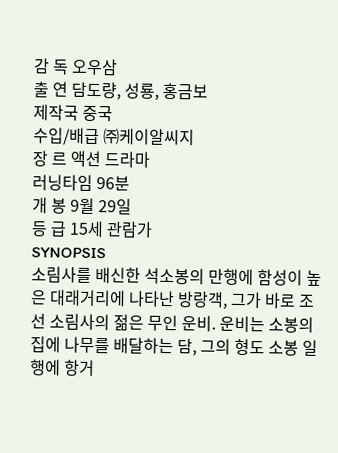감 독 오우삼
출 연 담도량, 성룡, 홍금보
제작국 중국
수입/배급 ㈜케이알씨지
장 르 액션 드라마
러닝타임 96분
개 봉 9월 29일
등 급 15세 관람가
SYNOPSIS
소림사를 배신한 석소봉의 만행에 함성이 높은 대래거리에 나타난 방랑객, 그가 바로 조선 소림사의 젊은 무인 운비. 운비는 소봉의 집에 나무를 배달하는 담, 그의 형도 소봉 일행에 항거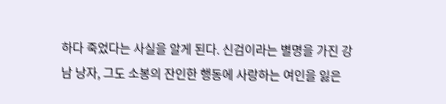하다 죽었다는 사실을 알게 된다. 신검이라는 별명을 가진 강남 낭자, 그도 소봉의 잔인한 행동에 사랑하는 여인을 잃은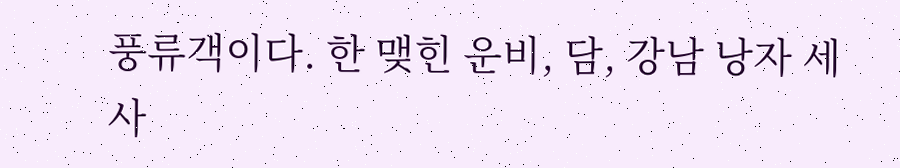풍류객이다. 한 맺힌 운비, 담, 강남 낭자 세 사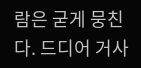람은 굳게 뭉친다. 드디어 거사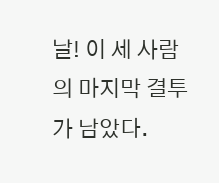날! 이 세 사람의 마지막 결투가 남았다.